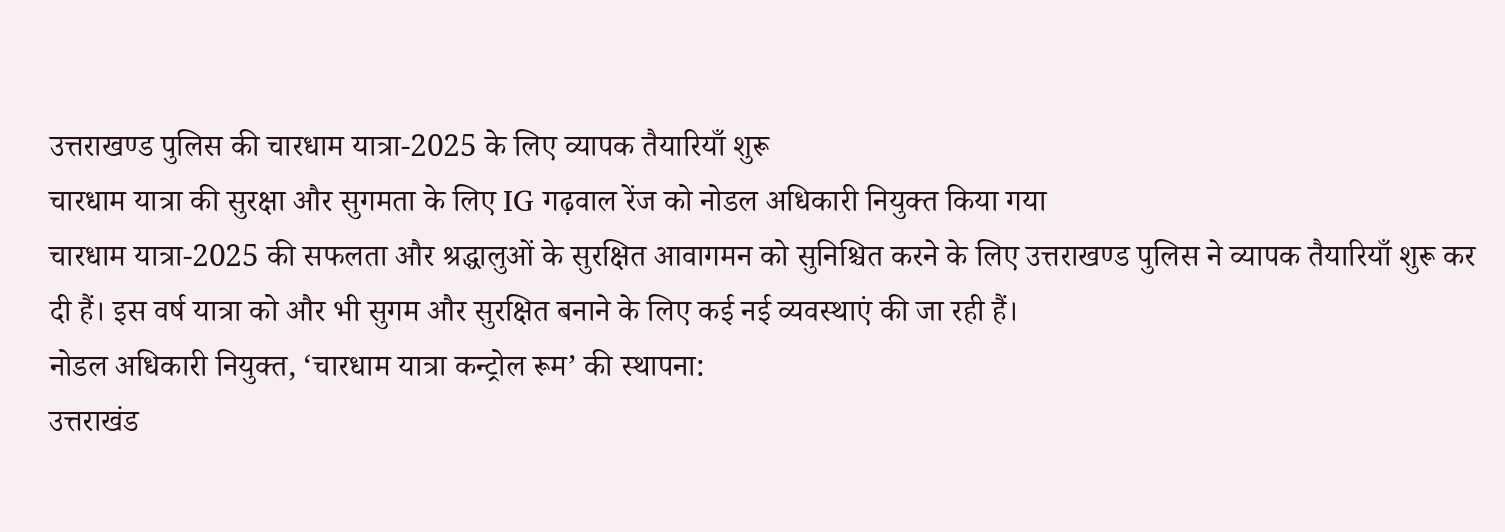उत्तराखण्ड पुलिस की चारधाम यात्रा-2025 के लिए व्यापक तैयारियाँ शुरू
चारधाम यात्रा की सुरक्षा और सुगमता के लिए IG गढ़वाल रेंज को नोडल अधिकारी नियुक्त किया गया
चारधाम यात्रा-2025 की सफलता और श्रद्धालुओं के सुरक्षित आवागमन को सुनिश्चित करने के लिए उत्तराखण्ड पुलिस ने व्यापक तैयारियाँ शुरू कर दी हैं। इस वर्ष यात्रा को और भी सुगम और सुरक्षित बनाने के लिए कई नई व्यवस्थाएं की जा रही हैं।
नोडल अधिकारी नियुक्त, ‘चारधाम यात्रा कन्ट्रोल रूम’ की स्थापना:
उत्तराखंड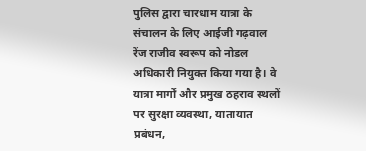पुलिस द्वारा चारधाम यात्रा के संचालन के लिए आईजी गढ़वाल रेंज राजीव स्वरूप को नोडल अधिकारी नियुक्त किया गया है। वे यात्रा मार्गों और प्रमुख ठहराव स्थलों पर सुरक्षा व्यवस्था, यातायात प्रबंधन,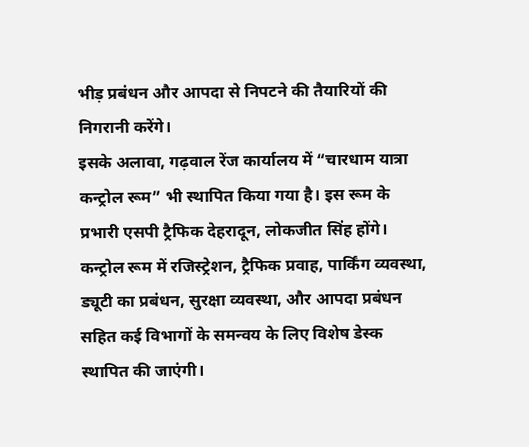भीड़ प्रबंधन और आपदा से निपटने की तैयारियों की निगरानी करेंगे।
इसके अलावा, गढ़वाल रेंज कार्यालय में “चारधाम यात्रा कन्ट्रोल रूम” भी स्थापित किया गया है। इस रूम के प्रभारी एसपी ट्रैफिक देहरादून, लोकजीत सिंह होंगे। कन्ट्रोल रूम में रजिस्ट्रेशन, ट्रैफिक प्रवाह, पार्किंग व्यवस्था, ड्यूटी का प्रबंधन, सुरक्षा व्यवस्था, और आपदा प्रबंधन सहित कई विभागों के समन्वय के लिए विशेष डेस्क स्थापित की जाएंगी।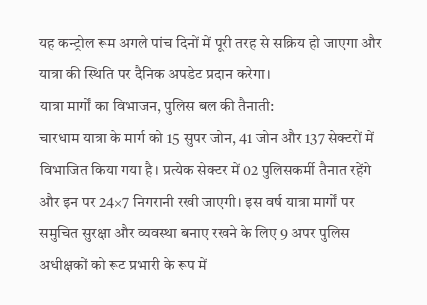यह कन्ट्रोल रूम अगले पांच दिनों में पूरी तरह से सक्रिय हो जाएगा और यात्रा की स्थिति पर दैनिक अपडेट प्रदान करेगा।
यात्रा मार्गों का विभाजन, पुलिस बल की तैनाती:
चारधाम यात्रा के मार्ग को 15 सुपर जोन, 41 जोन और 137 सेक्टरों में विभाजित किया गया है। प्रत्येक सेक्टर में 02 पुलिसकर्मी तैनात रहेंगे और इन पर 24×7 निगरानी रखी जाएगी। इस वर्ष यात्रा मार्गों पर समुचित सुरक्षा और व्यवस्था बनाए रखने के लिए 9 अपर पुलिस अधीक्षकों को रूट प्रभारी के रूप में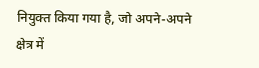नियुक्त किया गया है, जो अपने-अपने क्षेत्र में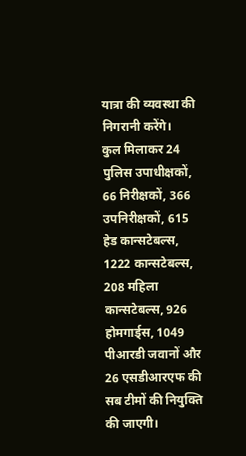यात्रा की व्यवस्था की निगरानी करेंगे।
कुल मिलाकर 24 पुलिस उपाधीक्षकों, 66 निरीक्षकों, 366 उपनिरीक्षकों, 615 हेड कान्सटेबल्स, 1222 कान्सटेबल्स, 208 महिला कान्सटेबल्स, 926 होमगार्ड्स, 1049 पीआरडी जवानों और 26 एसडीआरएफ की सब टीमों की नियुक्ति की जाएगी।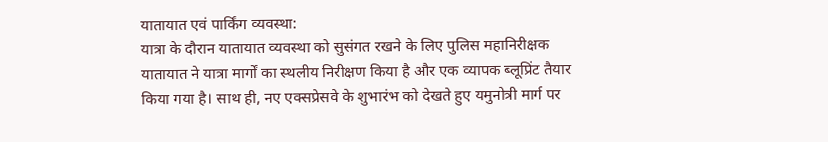यातायात एवं पार्किंग व्यवस्था:
यात्रा के दौरान यातायात व्यवस्था को सुसंगत रखने के लिए पुलिस महानिरीक्षक यातायात ने यात्रा मार्गों का स्थलीय निरीक्षण किया है और एक व्यापक ब्लूप्रिंट तैयार किया गया है। साथ ही, नए एक्सप्रेसवे के शुभारंभ को देखते हुए यमुनोत्री मार्ग पर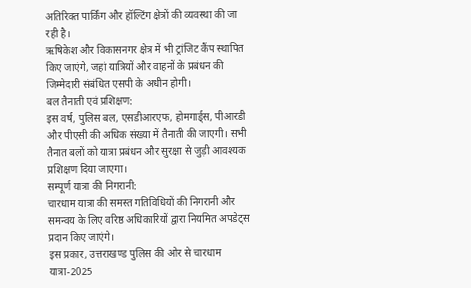अतिरिक्त पार्किंग और हॉल्टिंग क्षेत्रों की व्यवस्था की जा रही है।
ऋषिकेश और विकासनगर क्षेत्र में भी ट्रांजिट कैंप स्थापित किए जाएंगे, जहां यात्रियों और वाहनों के प्रबंधन की जिम्मेदारी संबंधित एसपी के अधीन होगी।
बल तैनाती एवं प्रशिक्षण:
इस वर्ष, पुलिस बल, एसडीआरएफ, होमगार्ड्स, पीआरडी और पीएसी की अधिक संख्या में तैनाती की जाएगी। सभी तैनात बलों को यात्रा प्रबंधन और सुरक्षा से जुड़ी आवश्यक प्रशिक्षण दिया जाएगा।
सम्पूर्ण यात्रा की निगरानी:
चारधाम यात्रा की समस्त गतिविधियों की निगरानी और समन्वय के लिए वरिष्ठ अधिकारियों द्वारा नियमित अपडेट्स प्रदान किए जाएंगे।
इस प्रकार, उत्तराखण्ड पुलिस की ओर से चारधाम यात्रा-2025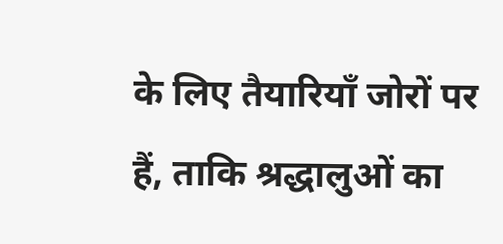के लिए तैयारियाँ जोरों पर हैं, ताकि श्रद्धालुओं का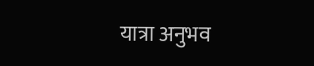यात्रा अनुभव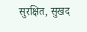सुरक्षित, सुखद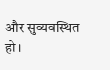और सुव्यवस्थित हो।